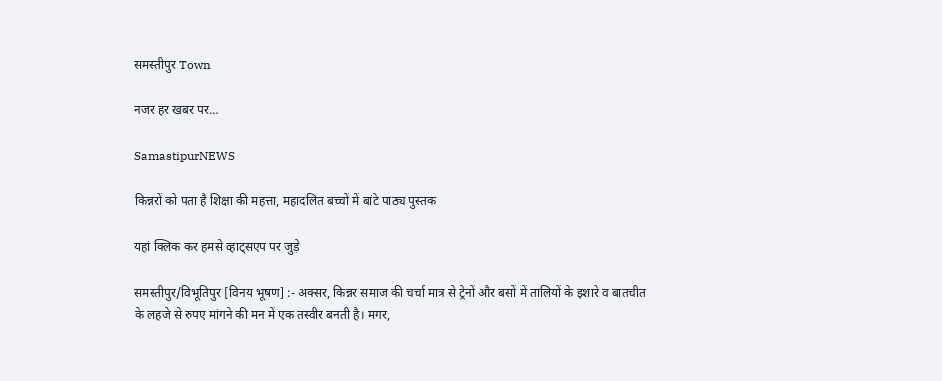समस्तीपुर Town

नजर हर खबर पर…

SamastipurNEWS

किन्नरों को पता है शिक्षा की महत्ता, महादलित बच्चों में बांटे पाठ्य पुस्तक

यहां क्लिक कर हमसे व्हाट्सएप पर जुड़े

समस्तीपुर/विभूतिपुर [विनय भूषण] :- अक्सर, किन्नर समाज की चर्चा मात्र से ट्रेनों और बसों में तालियों के इशारे व बातचीत के लहजे से रुपए मांगने की मन में एक तस्वीर बनती है। मगर,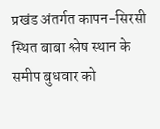प्रखंड अंतर्गत कापन-सिरसी स्थित बाबा श्लेष स्थान के समीप बुधवार को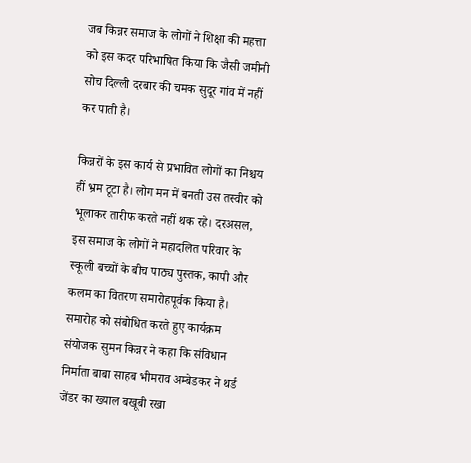जब किन्नर समाज के लोगों ने शिक्षा की महत्ता को इस कदर परिभाषित किया कि जैसी जमीनी सोच दिल्ली दरबार की चमक सुदूर गांव में नहीं कर पाती है।

किन्नरों के इस कार्य से प्रभावित लोगों का निश्चय हीं भ्रम टूटा है। लोग मन में बनती उस तस्वीर को भूलाकर तारीफ करते नहीं थक रहे। दरअसल, इस समाज के लोगों ने महादलित परिवार के स्कूली बच्चों के बीच पाठ्य पुस्तक, कापी और कलम का वितरण समारोहपूर्वक किया है। समारोह को संबोधित करते हुए कार्यक्रम संयोजक सुमन किन्नर ने कहा कि संविधान निर्माता बाबा साहब भीमराव अम्बेडकर ने थर्ड जेंडर का ख्याल बखूबी रखा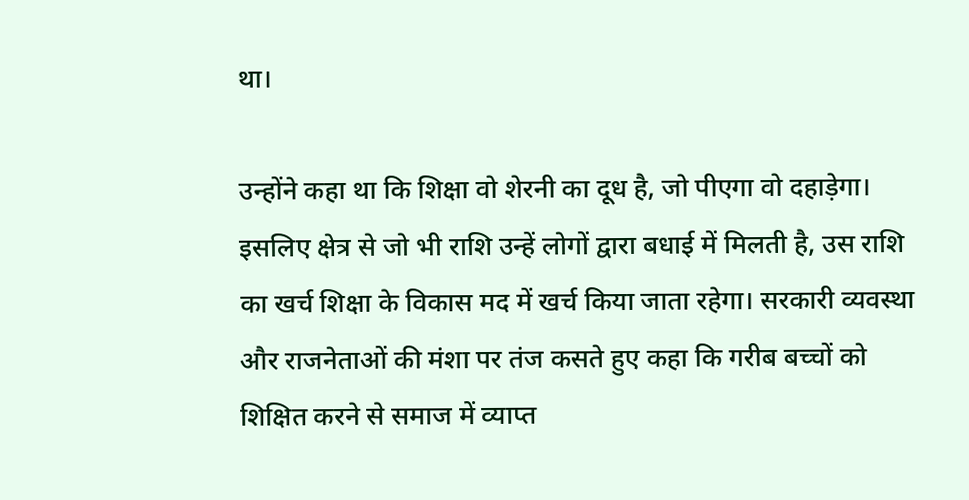था।

उन्होंने कहा था कि शिक्षा वो शेरनी का दूध है, जो पीएगा वो दहाड़ेगा। इसलिए क्षेत्र से जो भी राशि उन्हें लोगों द्वारा बधाई में मिलती है, उस राशि का खर्च शिक्षा के विकास मद में खर्च किया जाता रहेगा। सरकारी व्यवस्था और राजनेताओं की मंशा पर तंज कसते हुए कहा कि गरीब बच्चों को शिक्षित करने से समाज में व्याप्त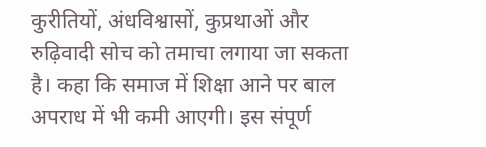कुरीतियों, अंधविश्वासों, कुप्रथाओं और रुढ़िवादी सोच को तमाचा लगाया जा सकता है। कहा कि समाज में शिक्षा आने पर बाल अपराध में भी कमी आएगी। इस संपूर्ण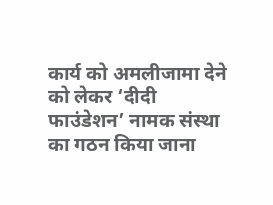कार्य को अमलीजामा देने को लेकर ‘दीदी फाउंडेशन’ नामक संस्था का गठन किया जाना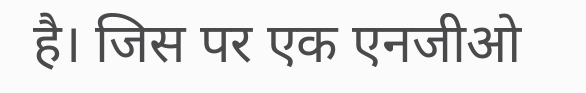है। जिस पर एक एनजीओ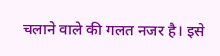चलाने वाले की गलत नजर है। इसे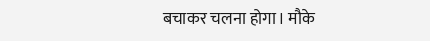बचाकर चलना होगा। मौके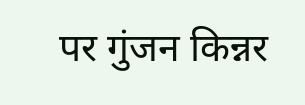पर गुंजन किन्नर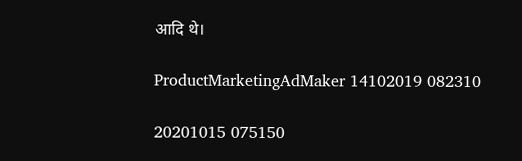आदि थे।

ProductMarketingAdMaker 14102019 082310

20201015 075150